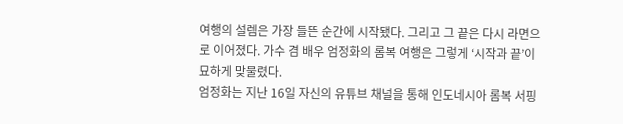여행의 설렘은 가장 들뜬 순간에 시작됐다. 그리고 그 끝은 다시 라면으로 이어졌다. 가수 겸 배우 엄정화의 롬복 여행은 그렇게 ‘시작과 끝’이 묘하게 맞물렸다.
엄정화는 지난 16일 자신의 유튜브 채널을 통해 인도네시아 롬복 서핑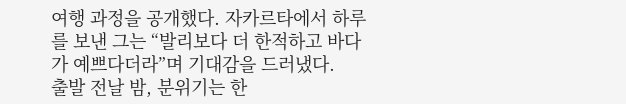여행 과정을 공개했다. 자카르타에서 하루를 보낸 그는 “발리보다 더 한적하고 바다가 예쁘다더라”며 기대감을 드러냈다.
출발 전날 밤, 분위기는 한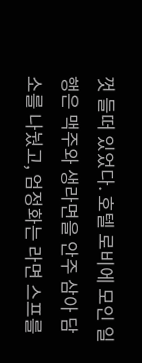껏 들떠 있었다. 호텔 로비에 모인 일행은 맥주와 생라면을 안주 삼아 담소를 나눴고, 엄정화는 라면 스프를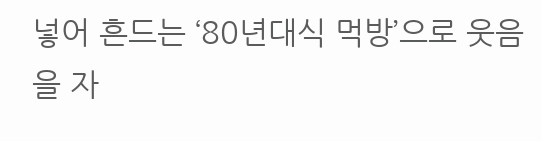넣어 흔드는 ‘80년대식 먹방’으로 웃음을 자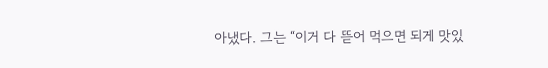아냈다. 그는 “이거 다 뜯어 먹으면 되게 맛있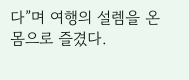다”며 여행의 설렘을 온몸으로 즐겼다.